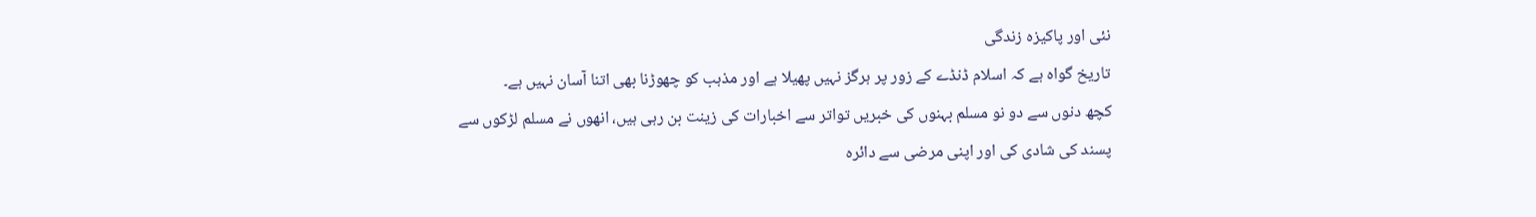نئی اور پاکیزہ زندگی
تاریخ گواہ ہے کہ اسلام ڈنڈے کے زور پر ہرگز نہیں پھیلا ہے اور مذہب کو چھوڑنا بھی اتنا آسان نہیں ہے۔
کچھ دنوں سے دو نو مسلم بہنوں کی خبریں تواتر سے اخبارات کی زینت بن رہی ہیں، انھوں نے مسلم لڑکوں سے پسند کی شادی کی اور اپنی مرضی سے دائرہ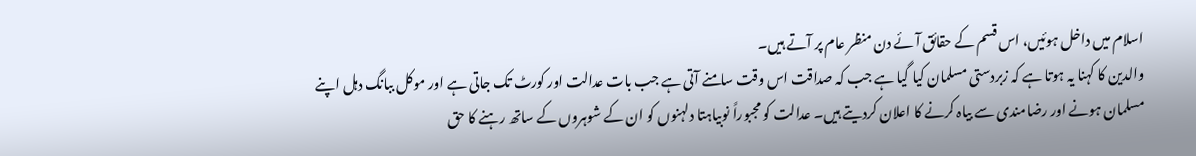اسلام میں داخل ہوئیں، اس قسم کے حقائق آئے دن منظر عام پر آتے ہیں۔
والدین کا کہنا یہ ہوتا ہے کہ زبردستی مسلمان کیا گیا ہے جب کہ صداقت اس وقت سامنے آتی ہے جب بات عدالت اور کورٹ تک جاتی ہے اور موکل ببانگ دہل اپنے مسلمان ہونے اور رضامندی سے بیاہ کرنے کا اعلان کردیتے ہیں۔ عدالت کو مجبوراً نوبیاہتا دلہنوں کو ان کے شوہروں کے ساتھ رہنے کا حق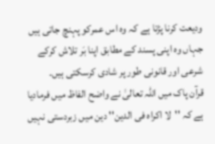ودیعت کرنا پڑتا ہے کہ وہ اس عمرکو پہنچ جاتی ہیں جہاں وہ اپنی پسند کے مطابق اپنا بَر تلاش کرکے شرعی اور قانونی طور پر شادی کرسکتی ہیں۔
قرآن پاک میں اللہ تعالیٰ نے واضح الفاظ میں فرمادیا ہے کہ ''لا اکراہ فی الدین'' دین میں زبردستی نہیں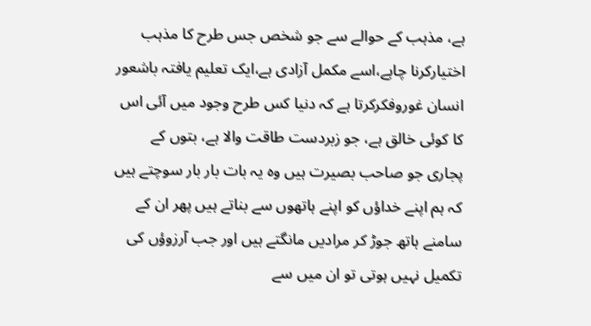ہے، مذہب کے حوالے سے جو شخص جس طرح کا مذہب اختیارکرنا چاہے،اسے مکمل آزادی ہے،ایک تعلیم یافتہ باشعور انسان غوروفکرکرتا ہے کہ دنیا کس طرح وجود میں آئی اس کا کوئی خالق ہے، جو زبردست طاقت والا ہے، بتوں کے پجاری جو صاحب بصیرت ہیں وہ یہ بات بار بار سوچتے ہیں کہ ہم اپنے خداؤں کو اپنے ہاتھوں سے بناتے ہیں پھر ان کے سامنے ہاتھ جوڑ کر مرادیں مانگتے ہیں اور جب آرزوؤں کی تکمیل نہیں ہوتی تو ان میں سے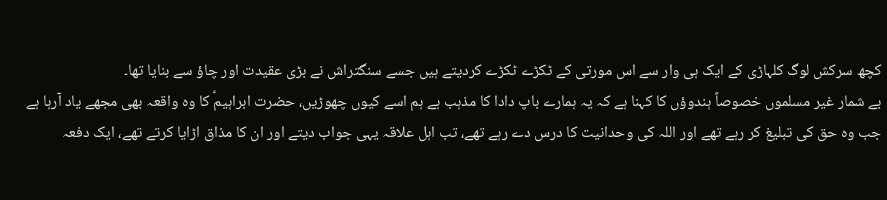کچھ سرکش لوگ کلہاڑی کے ایک ہی وار سے اس مورتی کے ٹکڑے ٹکڑے کردیتے ہیں جسے سنگتراش نے بڑی عقیدت اور چاؤ سے بنایا تھا۔
بے شمار غیر مسلموں خصوصاً ہندوؤں کا کہنا ہے کہ یہ ہمارے باپ دادا کا مذہب ہے ہم اسے کیوں چھوڑیں، حضرت ابراہیمؑ کا وہ واقعہ بھی مجھے یاد آرہا ہے جب وہ حق کی تبلیغ کر رہے تھے اور اللہ کی وحدانیت کا درس دے رہے تھے، تب اہل علاقہ یہی جواب دیتے اور ان کا مذاق اڑایا کرتے تھے، ایک دفعہ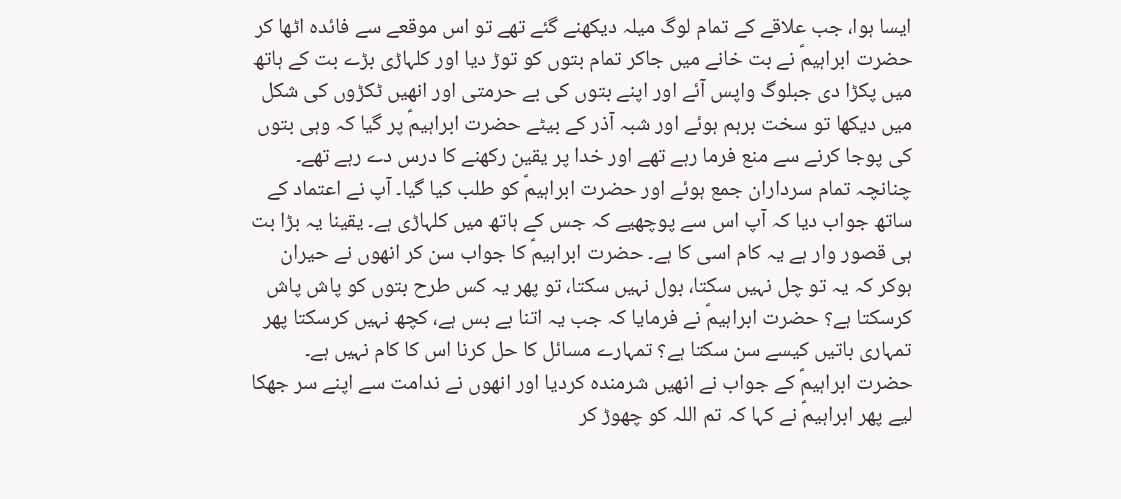ایسا ہوا، جب علاقے کے تمام لوگ میلہ دیکھنے گئے تھے تو اس موقعے سے فائدہ اٹھا کر حضرت ابراہیمؑ نے بت خانے میں جاکر تمام بتوں کو توڑ دیا اور کلہاڑی بڑے بت کے ہاتھ میں پکڑا دی جبلوگ واپس آئے اور اپنے بتوں کی بے حرمتی اور انھیں ٹکڑوں کی شکل میں دیکھا تو سخت برہم ہوئے اور شبہ آذر کے بیٹے حضرت ابراہیمؑ پر گیا کہ وہی بتوں کی پوجا کرنے سے منع فرما رہے تھے اور خدا پر یقین رکھنے کا درس دے رہے تھے۔
چنانچہ تمام سرداران جمع ہوئے اور حضرت ابراہیمؑ کو طلب کیا گیا۔ آپ نے اعتماد کے ساتھ جواب دیا کہ آپ اس سے پوچھیے کہ جس کے ہاتھ میں کلہاڑی ہے۔ یقینا یہ بڑا بت ہی قصور وار ہے یہ کام اسی کا ہے۔ حضرت ابراہیمؑ کا جواب سن کر انھوں نے حیران ہوکر کہ یہ تو چل نہیں سکتا، بول نہیں سکتا، تو پھر یہ کس طرح بتوں کو پاش پاش کرسکتا ہے؟ حضرت ابراہیمؑ نے فرمایا کہ جب یہ اتنا بے بس ہے، کچھ نہیں کرسکتا پھر تمہاری باتیں کیسے سن سکتا ہے؟ تمہارے مسائل کا حل کرنا اس کا کام نہیں ہے۔
حضرت ابراہیمؑ کے جواب نے انھیں شرمندہ کردیا اور انھوں نے ندامت سے اپنے سر جھکا لیے پھر ابراہیمؑ نے کہا کہ تم اللہ کو چھوڑ کر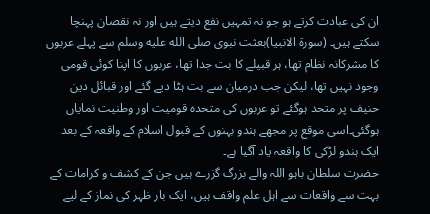ان کی عبادت کرتے ہو جو نہ تمہیں نفع دیتے ہیں اور نہ نقصان پہنچا سکتے ہیں۔ (سورۃ الانبیا)بعثت نبوی صلى الله عليه وسلم سے پہلے عربوں کا مشرکانہ نظام تھا، ہر قبیلے کا بت جدا تھا، عربوں کا اپنا کوئی قومی وجود نہیں تھا، لیکن جب درمیان سے بت ہٹا دیے گئے اور قبائل دین حنیف پر متحد ہوگئے تو عربوں کی متحدہ قومیت اور وطنیت نمایاں ہوگئی۔اسی موقع پر مجھے ہندو بہنوں کے قبول اسلام کے واقعہ کے بعد ایک ہندو لڑکی کا واقعہ یاد آگیا ہے۔
حضرت سلطان باہو اللہ والے بزرگ گزرے ہیں جن کے کشف و کرامات کے بہت سے واقعات سے اہل علم واقف ہیں، ایک بار ظہر کی نماز کے لیے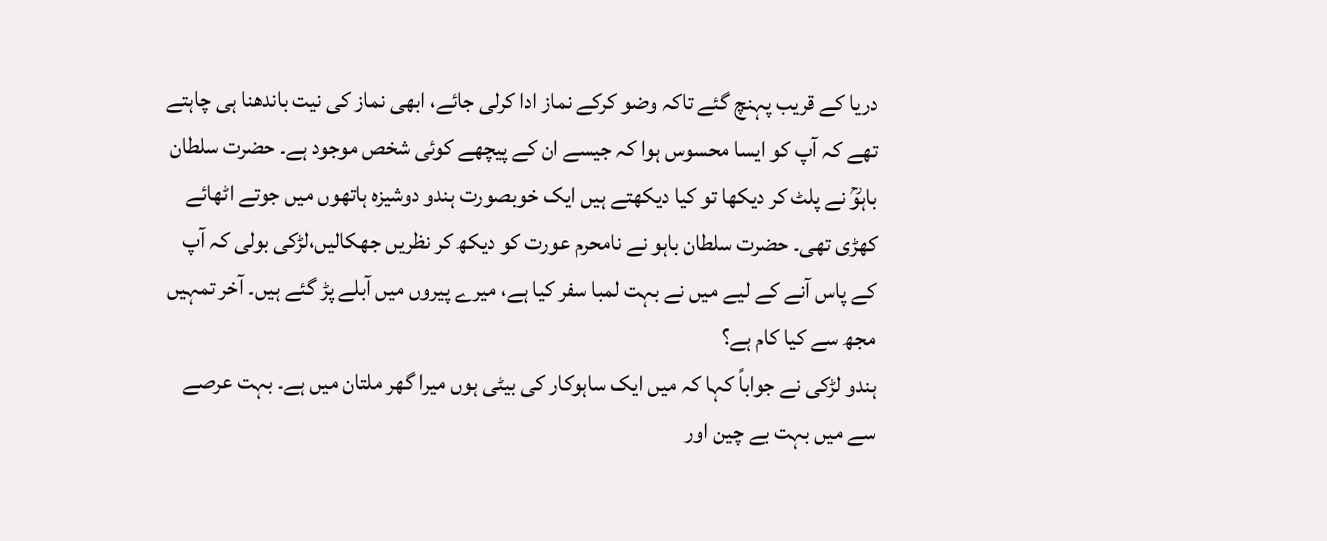دریا کے قریب پہنچ گئے تاکہ وضو کرکے نماز ادا کرلی جائے، ابھی نماز کی نیت باندھنا ہی چاہتے تھے کہ آپ کو ایسا محسوس ہوا کہ جیسے ان کے پیچھے کوئی شخص موجود ہے۔ حضرت سلطان باہوؒ نے پلٹ کر دیکھا تو کیا دیکھتے ہیں ایک خوبصورت ہندو دوشیزہ ہاتھوں میں جوتے اٹھائے کھڑی تھی۔ حضرت سلطان باہو نے نامحرم عورت کو دیکھ کر نظریں جھکالیں،لڑکی بولی کہ آپ کے پاس آنے کے لیے میں نے بہت لمبا سفر کیا ہے، میرے پیروں میں آبلے پڑ گئے ہیں۔ آخر تمہیں مجھ سے کیا کام ہے؟
ہندو لڑکی نے جواباً کہا کہ میں ایک ساہوکار کی بیٹی ہوں میرا گھر ملتان میں ہے۔ بہت عرصے سے میں بہت بے چین اور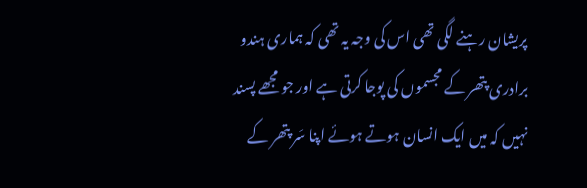پریشان رہنے لگی تھی اس کی وجہ یہ تھی کہ ہماری ہندو برادری پتھر کے مجسموں کی پوجا کرتی ہے اور جو مجھے پسند نہیں کہ میں ایک انسان ہوتے ہوئے اپنا سَر پتھر کے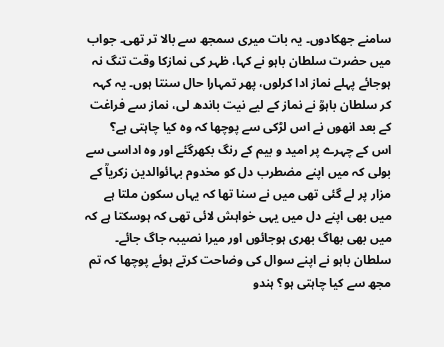سامنے جھکادوں۔ یہ بات میری سمجھ سے بالا تر تھی۔ جواب میں حضرت سلطان باہو نے کہا، ظہر کی نمازکا وقت تنگ نہ ہوجائے پہلے نماز ادا کرلوں، پھر تمہارا حال سنتا ہوں۔ یہ کہہ کر سلطان باہوؒ نے نماز کے لیے نیت باندھ لی، نماز سے فراغت کے بعد انھوں نے اس لڑکی سے پوچھا کہ وہ کیا چاہتی ہے؟
اس کے چہرے پر امید و بیم کے رنگ بکھرگئے اور وہ اداسی سے بولی کہ میں اپنے مضطرب دل کو مخدوم بہائوالدین زکریاؒ کے مزار پر لے گئی تھی میں نے سنا تھا کہ یہاں سکون ملتا ہے میں بھی اپنے دل میں یہی خواہش لائی تھی کہ ہوسکتا ہے کہ میں بھی بھاگ بھری ہوجائوں اور میرا نصیبہ جاگ جائے۔ سلطان باہو نے اپنے سوال کی وضاحت کرتے ہوئے پوچھا کہ تم مجھ سے کیا چاہتی ہو؟ ہندو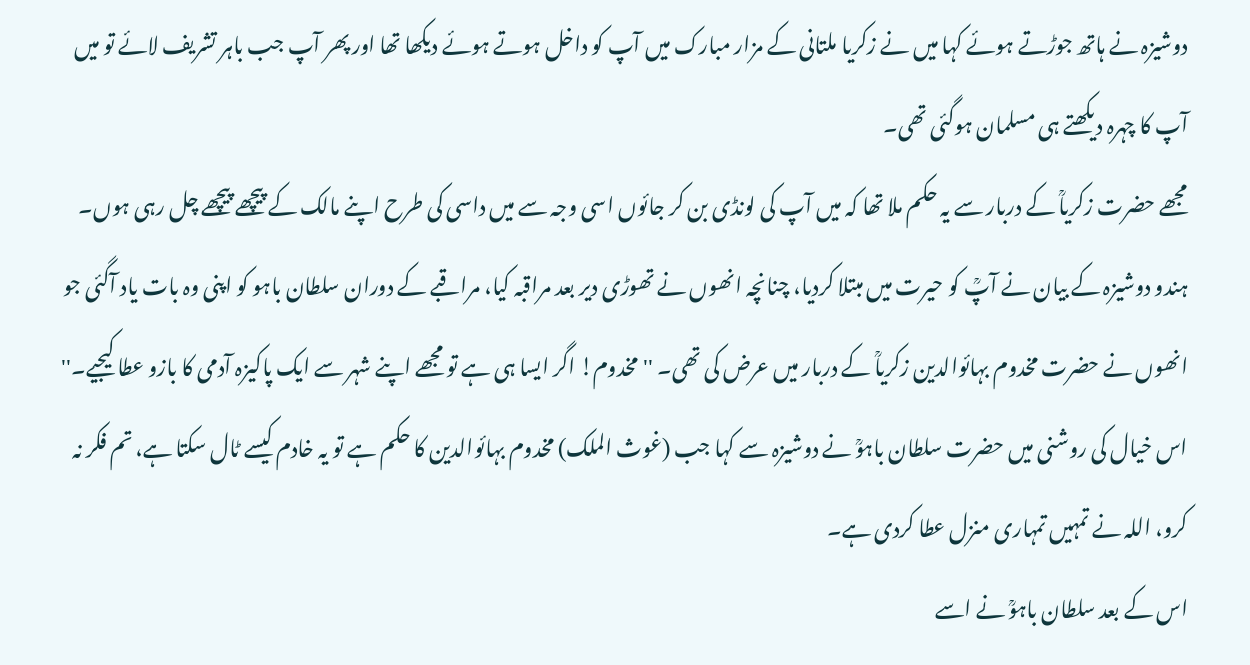دوشیزہ نے ہاتھ جوڑتے ہوئے کہا میں نے زکریا ملتانی کے مزار مبارک میں آپ کو داخل ہوتے ہوئے دیکھا تھا اور پھر آپ جب باہر تشریف لائے تو میں آپ کا چہرہ دیکھتے ہی مسلمان ہوگئی تھی۔
مجھے حضرت زکریاؒ کے دربار سے یہ حکم ملا تھا کہ میں آپ کی لونڈی بن کر جائوں اسی وجہ سے میں داسی کی طرح اپنے مالک کے پیچھے پیچھے چل رہی ہوں۔ ہندو دوشیزہ کے بیان نے آپؒ کو حیرت میں مبتلا کردیا، چنانچہ انھوں نے تھوڑی دیر بعد مراقبہ کیا، مراقبے کے دوران سلطان باہو کو اپنی وہ بات یاد آگئی جو انھوں نے حضرت مخدوم بہائوالدین زکریاؒ کے دربار میں عرض کی تھی۔ ''مخدوم! اگر ایسا ہی ہے تو مجھے اپنے شہر سے ایک پاکیزہ آدمی کا بازو عطا کیجیے۔'' اس خیال کی روشنی میں حضرت سلطان باہوؒ نے دوشیزہ سے کہا جب (غوث الملک) مخدوم بہائوالدین کا حکم ہے تو یہ خادم کیسے ٹال سکتا ہے، تم فکر نہ کرو، اللہ نے تمہیں تمہاری منزل عطا کردی ہے۔
اس کے بعد سلطان باہوؒ نے اسے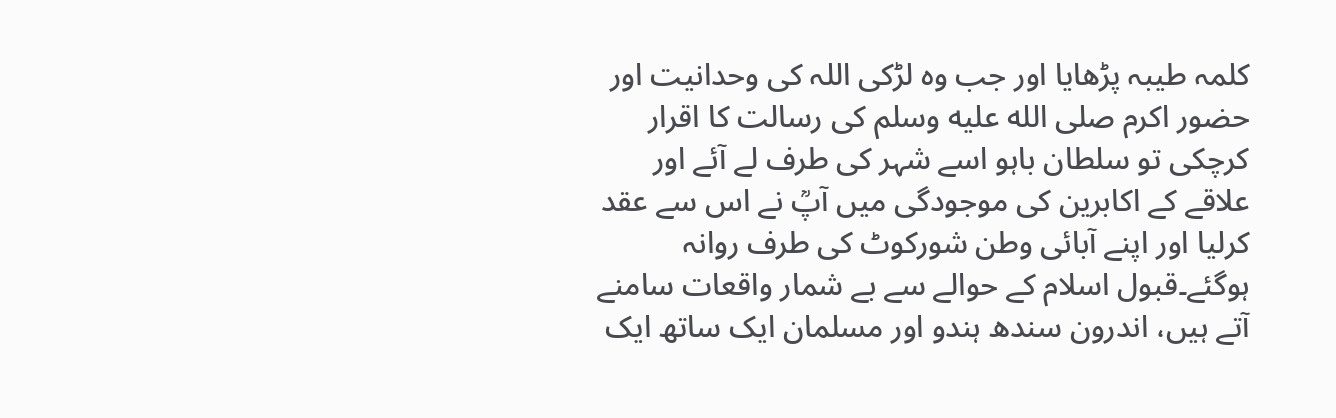کلمہ طیبہ پڑھایا اور جب وہ لڑکی اللہ کی وحدانیت اور حضور اکرم صلى الله عليه وسلم کی رسالت کا اقرار کرچکی تو سلطان باہو اسے شہر کی طرف لے آئے اور علاقے کے اکابرین کی موجودگی میں آپؒ نے اس سے عقد کرلیا اور اپنے آبائی وطن شورکوٹ کی طرف روانہ ہوگئے۔قبول اسلام کے حوالے سے بے شمار واقعات سامنے آتے ہیں، اندرون سندھ ہندو اور مسلمان ایک ساتھ ایک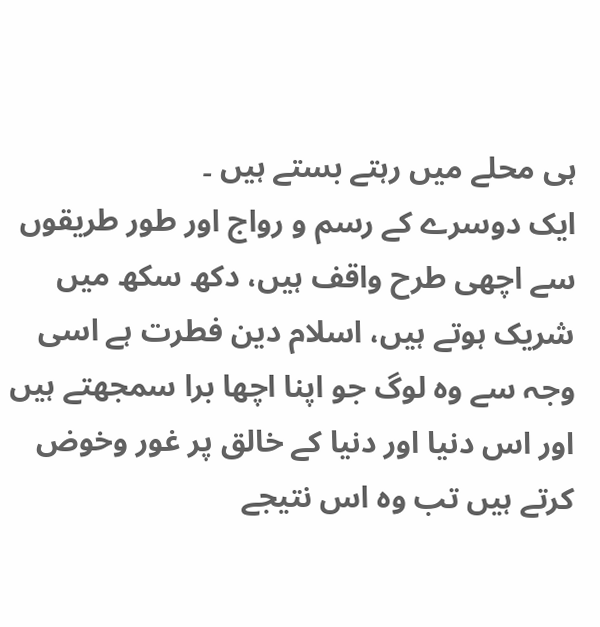ہی محلے میں رہتے بستے ہیں ۔
ایک دوسرے کے رسم و رواج اور طور طریقوں سے اچھی طرح واقف ہیں، دکھ سکھ میں شریک ہوتے ہیں، اسلام دین فطرت ہے اسی وجہ سے وہ لوگ جو اپنا اچھا برا سمجھتے ہیں اور اس دنیا اور دنیا کے خالق پر غور وخوض کرتے ہیں تب وہ اس نتیجے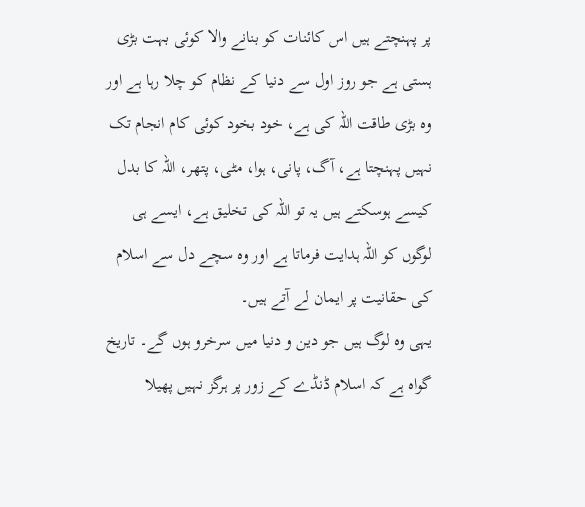پر پہنچتے ہیں اس کائنات کو بنانے والا کوئی بہت بڑی ہستی ہے جو روز اول سے دنیا کے نظام کو چلا رہا ہے اور وہ بڑی طاقت اللہ کی ہے، خود بخود کوئی کام انجام تک نہیں پہنچتا ہے، آگ، پانی، ہوا، مٹی، پتھر، اللہ کا بدل کیسے ہوسکتے ہیں یہ تو اللہ کی تخلیق ہے، ایسے ہی لوگوں کو اللہ ہدایت فرماتا ہے اور وہ سچے دل سے اسلام کی حقانیت پر ایمان لے آتے ہیں۔
یہی وہ لوگ ہیں جو دین و دنیا میں سرخرو ہوں گے۔ تاریخ گواہ ہے کہ اسلام ڈنڈے کے زور پر ہرگز نہیں پھیلا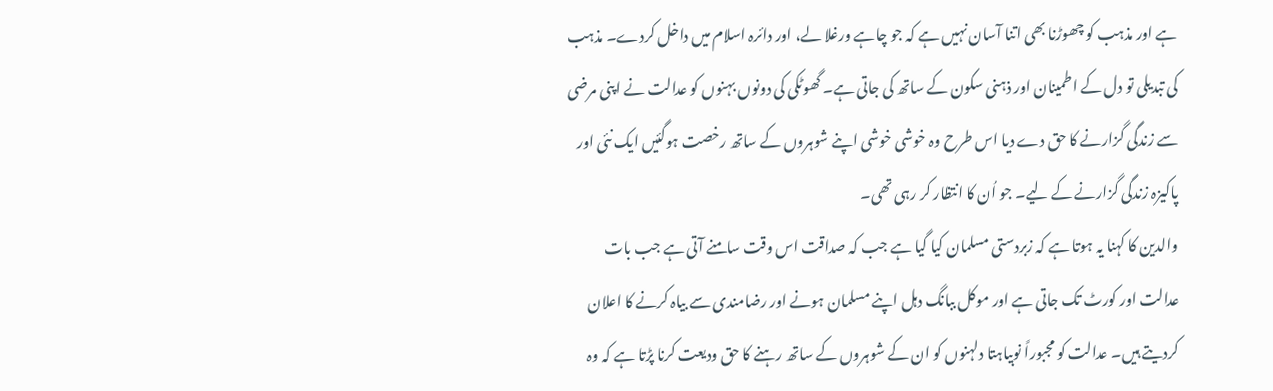ہے اور مذہب کو چھوڑنا بھی اتنا آسان نہیں ہے کہ جو چاہے ورغلا لے، اور دائرہ اسلام میں داخل کردے۔ مذہب کی تبدیلی تو دل کے اطمینان اور ذہنی سکون کے ساتھ کی جاتی ہے۔ گھوٹکی کی دونوں بہنوں کو عدالت نے اپنی مرضی سے زندگی گزارنے کا حق دے دیا اس طرح وہ خوشی خوشی اپنے شوہروں کے ساتھ رخصت ہوگئیں ایک نئی اور پاکیزہ زندگی گزارنے کے لیے۔ جو اُن کا انتظار کر رہی تھی۔
والدین کا کہنا یہ ہوتا ہے کہ زبردستی مسلمان کیا گیا ہے جب کہ صداقت اس وقت سامنے آتی ہے جب بات عدالت اور کورٹ تک جاتی ہے اور موکل ببانگ دہل اپنے مسلمان ہونے اور رضامندی سے بیاہ کرنے کا اعلان کردیتے ہیں۔ عدالت کو مجبوراً نوبیاہتا دلہنوں کو ان کے شوہروں کے ساتھ رہنے کا حق ودیعت کرنا پڑتا ہے کہ وہ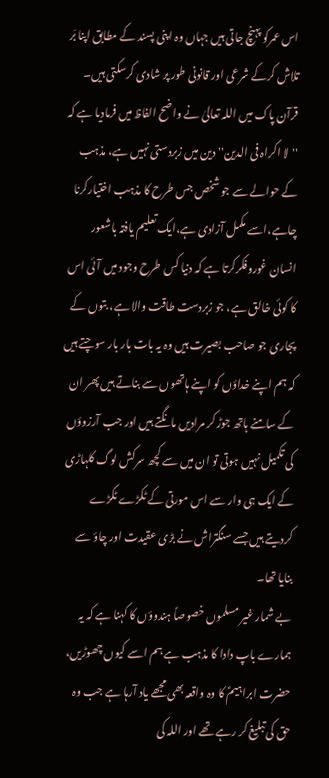اس عمرکو پہنچ جاتی ہیں جہاں وہ اپنی پسند کے مطابق اپنا بَر تلاش کرکے شرعی اور قانونی طور پر شادی کرسکتی ہیں۔
قرآن پاک میں اللہ تعالیٰ نے واضح الفاظ میں فرمادیا ہے کہ ''لا اکراہ فی الدین'' دین میں زبردستی نہیں ہے، مذہب کے حوالے سے جو شخص جس طرح کا مذہب اختیارکرنا چاہے،اسے مکمل آزادی ہے،ایک تعلیم یافتہ باشعور انسان غوروفکرکرتا ہے کہ دنیا کس طرح وجود میں آئی اس کا کوئی خالق ہے، جو زبردست طاقت والا ہے، بتوں کے پجاری جو صاحب بصیرت ہیں وہ یہ بات بار بار سوچتے ہیں کہ ہم اپنے خداؤں کو اپنے ہاتھوں سے بناتے ہیں پھر ان کے سامنے ہاتھ جوڑ کر مرادیں مانگتے ہیں اور جب آرزوؤں کی تکمیل نہیں ہوتی تو ان میں سے کچھ سرکش لوگ کلہاڑی کے ایک ہی وار سے اس مورتی کے ٹکڑے ٹکڑے کردیتے ہیں جسے سنگتراش نے بڑی عقیدت اور چاؤ سے بنایا تھا۔
بے شمار غیر مسلموں خصوصاً ہندوؤں کا کہنا ہے کہ یہ ہمارے باپ دادا کا مذہب ہے ہم اسے کیوں چھوڑیں، حضرت ابراہیمؑ کا وہ واقعہ بھی مجھے یاد آرہا ہے جب وہ حق کی تبلیغ کر رہے تھے اور اللہ کی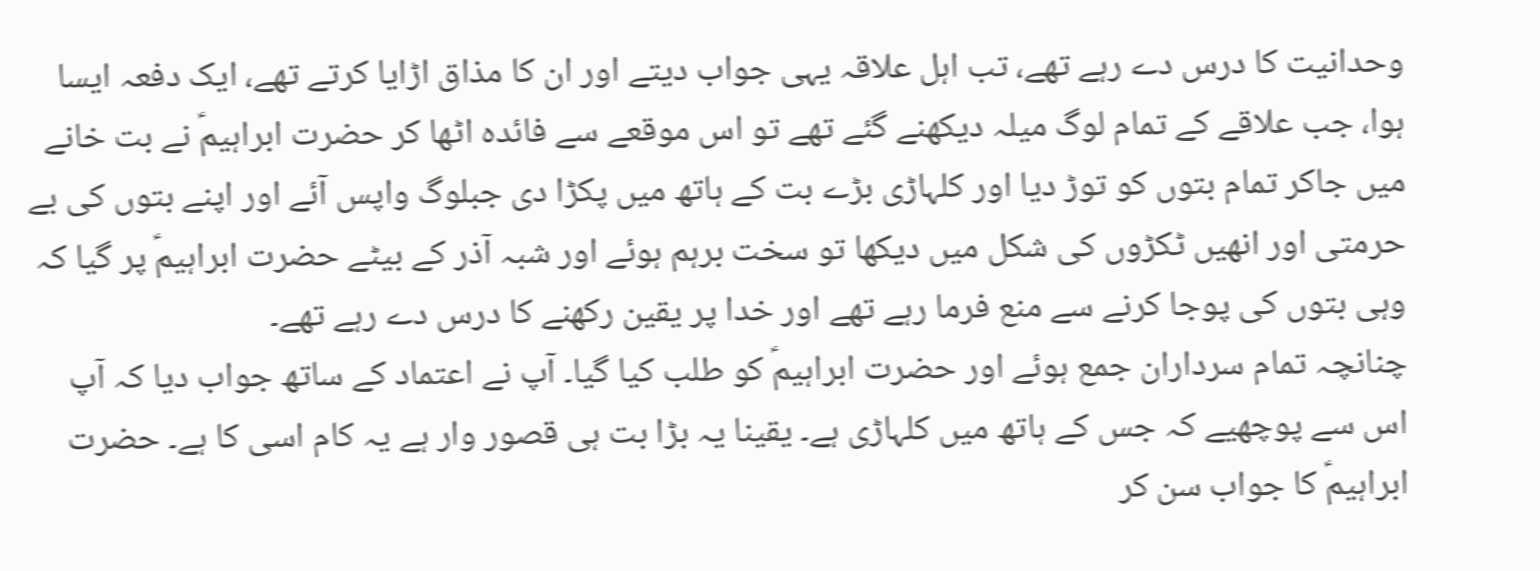وحدانیت کا درس دے رہے تھے، تب اہل علاقہ یہی جواب دیتے اور ان کا مذاق اڑایا کرتے تھے، ایک دفعہ ایسا ہوا، جب علاقے کے تمام لوگ میلہ دیکھنے گئے تھے تو اس موقعے سے فائدہ اٹھا کر حضرت ابراہیمؑ نے بت خانے میں جاکر تمام بتوں کو توڑ دیا اور کلہاڑی بڑے بت کے ہاتھ میں پکڑا دی جبلوگ واپس آئے اور اپنے بتوں کی بے حرمتی اور انھیں ٹکڑوں کی شکل میں دیکھا تو سخت برہم ہوئے اور شبہ آذر کے بیٹے حضرت ابراہیمؑ پر گیا کہ وہی بتوں کی پوجا کرنے سے منع فرما رہے تھے اور خدا پر یقین رکھنے کا درس دے رہے تھے۔
چنانچہ تمام سرداران جمع ہوئے اور حضرت ابراہیمؑ کو طلب کیا گیا۔ آپ نے اعتماد کے ساتھ جواب دیا کہ آپ اس سے پوچھیے کہ جس کے ہاتھ میں کلہاڑی ہے۔ یقینا یہ بڑا بت ہی قصور وار ہے یہ کام اسی کا ہے۔ حضرت ابراہیمؑ کا جواب سن کر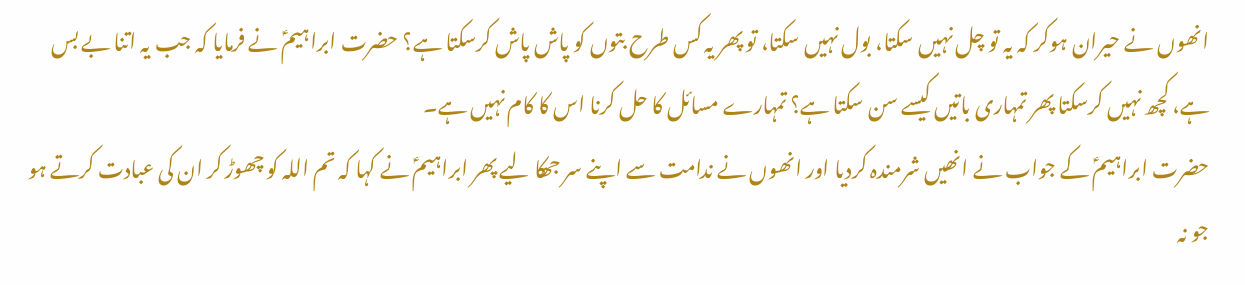انھوں نے حیران ہوکر کہ یہ تو چل نہیں سکتا، بول نہیں سکتا، تو پھر یہ کس طرح بتوں کو پاش پاش کرسکتا ہے؟ حضرت ابراہیمؑ نے فرمایا کہ جب یہ اتنا بے بس ہے، کچھ نہیں کرسکتا پھر تمہاری باتیں کیسے سن سکتا ہے؟ تمہارے مسائل کا حل کرنا اس کا کام نہیں ہے۔
حضرت ابراہیمؑ کے جواب نے انھیں شرمندہ کردیا اور انھوں نے ندامت سے اپنے سر جھکا لیے پھر ابراہیمؑ نے کہا کہ تم اللہ کو چھوڑ کر ان کی عبادت کرتے ہو جو نہ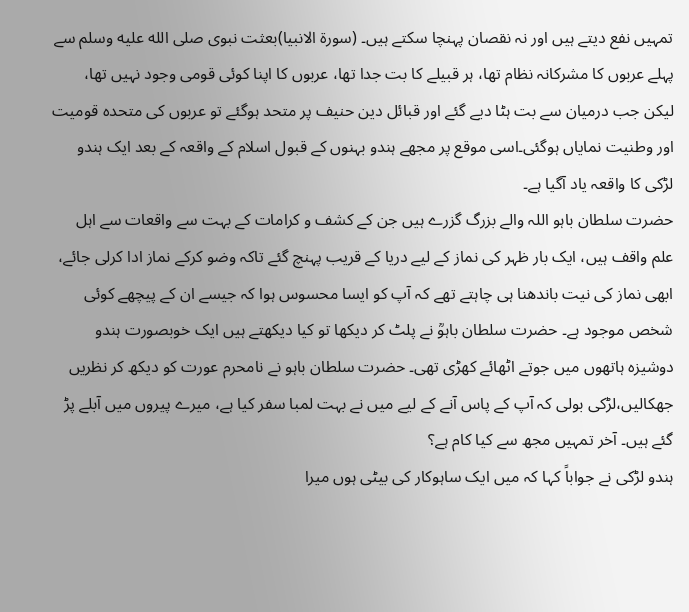تمہیں نفع دیتے ہیں اور نہ نقصان پہنچا سکتے ہیں۔ (سورۃ الانبیا)بعثت نبوی صلى الله عليه وسلم سے پہلے عربوں کا مشرکانہ نظام تھا، ہر قبیلے کا بت جدا تھا، عربوں کا اپنا کوئی قومی وجود نہیں تھا، لیکن جب درمیان سے بت ہٹا دیے گئے اور قبائل دین حنیف پر متحد ہوگئے تو عربوں کی متحدہ قومیت اور وطنیت نمایاں ہوگئی۔اسی موقع پر مجھے ہندو بہنوں کے قبول اسلام کے واقعہ کے بعد ایک ہندو لڑکی کا واقعہ یاد آگیا ہے۔
حضرت سلطان باہو اللہ والے بزرگ گزرے ہیں جن کے کشف و کرامات کے بہت سے واقعات سے اہل علم واقف ہیں، ایک بار ظہر کی نماز کے لیے دریا کے قریب پہنچ گئے تاکہ وضو کرکے نماز ادا کرلی جائے، ابھی نماز کی نیت باندھنا ہی چاہتے تھے کہ آپ کو ایسا محسوس ہوا کہ جیسے ان کے پیچھے کوئی شخص موجود ہے۔ حضرت سلطان باہوؒ نے پلٹ کر دیکھا تو کیا دیکھتے ہیں ایک خوبصورت ہندو دوشیزہ ہاتھوں میں جوتے اٹھائے کھڑی تھی۔ حضرت سلطان باہو نے نامحرم عورت کو دیکھ کر نظریں جھکالیں،لڑکی بولی کہ آپ کے پاس آنے کے لیے میں نے بہت لمبا سفر کیا ہے، میرے پیروں میں آبلے پڑ گئے ہیں۔ آخر تمہیں مجھ سے کیا کام ہے؟
ہندو لڑکی نے جواباً کہا کہ میں ایک ساہوکار کی بیٹی ہوں میرا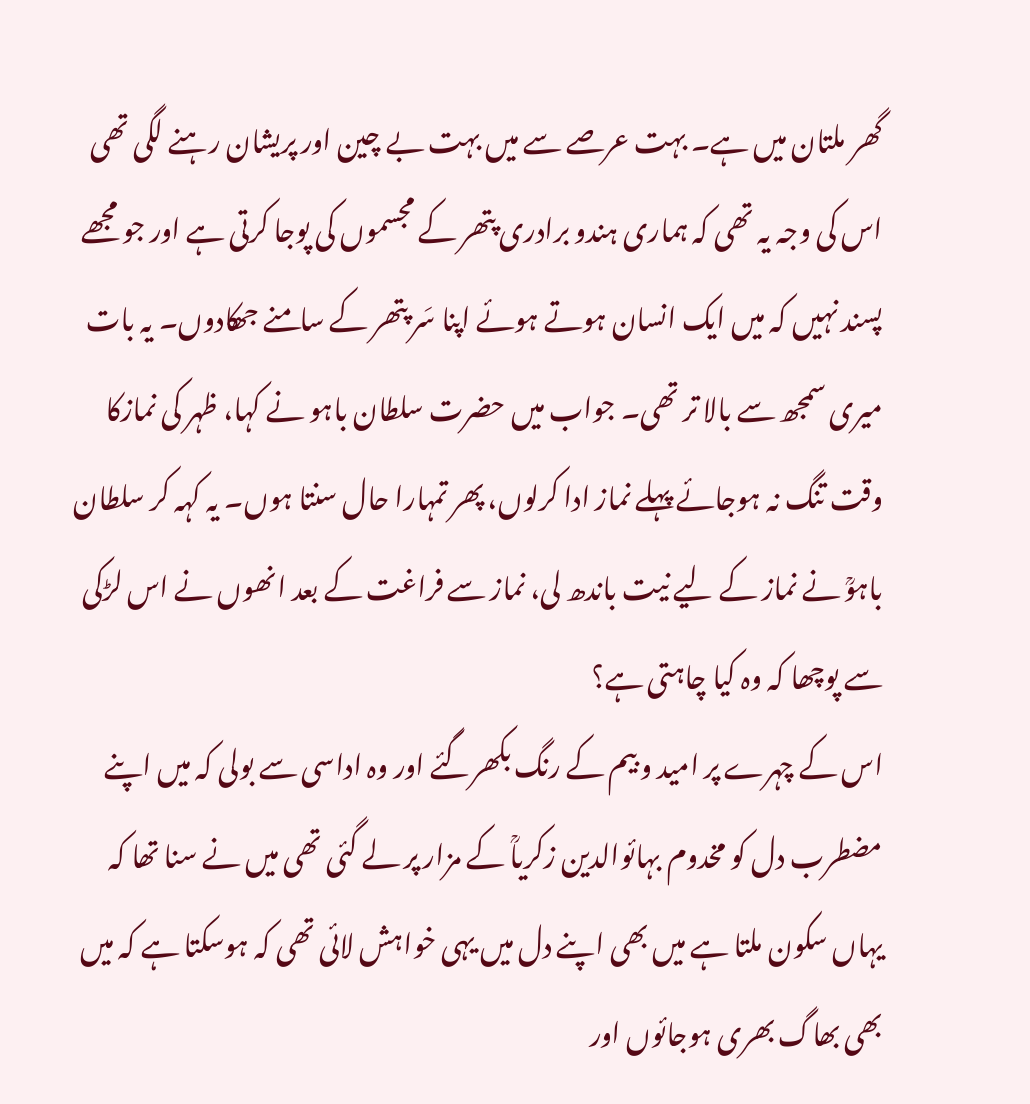گھر ملتان میں ہے۔ بہت عرصے سے میں بہت بے چین اور پریشان رہنے لگی تھی اس کی وجہ یہ تھی کہ ہماری ہندو برادری پتھر کے مجسموں کی پوجا کرتی ہے اور جو مجھے پسند نہیں کہ میں ایک انسان ہوتے ہوئے اپنا سَر پتھر کے سامنے جھکادوں۔ یہ بات میری سمجھ سے بالا تر تھی۔ جواب میں حضرت سلطان باہو نے کہا، ظہر کی نمازکا وقت تنگ نہ ہوجائے پہلے نماز ادا کرلوں، پھر تمہارا حال سنتا ہوں۔ یہ کہہ کر سلطان باہوؒ نے نماز کے لیے نیت باندھ لی، نماز سے فراغت کے بعد انھوں نے اس لڑکی سے پوچھا کہ وہ کیا چاہتی ہے؟
اس کے چہرے پر امید و بیم کے رنگ بکھرگئے اور وہ اداسی سے بولی کہ میں اپنے مضطرب دل کو مخدوم بہائوالدین زکریاؒ کے مزار پر لے گئی تھی میں نے سنا تھا کہ یہاں سکون ملتا ہے میں بھی اپنے دل میں یہی خواہش لائی تھی کہ ہوسکتا ہے کہ میں بھی بھاگ بھری ہوجائوں اور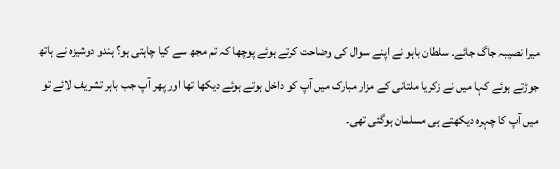میرا نصیبہ جاگ جائے۔ سلطان باہو نے اپنے سوال کی وضاحت کرتے ہوئے پوچھا کہ تم مجھ سے کیا چاہتی ہو؟ ہندو دوشیزہ نے ہاتھ جوڑتے ہوئے کہا میں نے زکریا ملتانی کے مزار مبارک میں آپ کو داخل ہوتے ہوئے دیکھا تھا اور پھر آپ جب باہر تشریف لائے تو میں آپ کا چہرہ دیکھتے ہی مسلمان ہوگئی تھی۔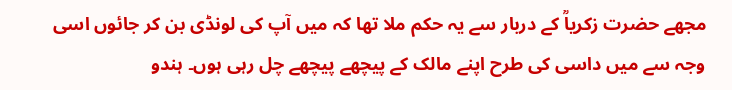مجھے حضرت زکریاؒ کے دربار سے یہ حکم ملا تھا کہ میں آپ کی لونڈی بن کر جائوں اسی وجہ سے میں داسی کی طرح اپنے مالک کے پیچھے پیچھے چل رہی ہوں۔ ہندو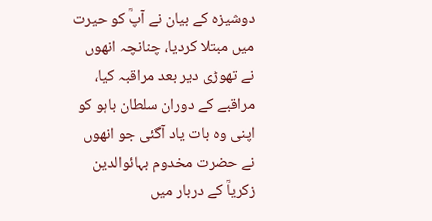دوشیزہ کے بیان نے آپؒ کو حیرت میں مبتلا کردیا، چنانچہ انھوں نے تھوڑی دیر بعد مراقبہ کیا، مراقبے کے دوران سلطان باہو کو اپنی وہ بات یاد آگئی جو انھوں نے حضرت مخدوم بہائوالدین زکریاؒ کے دربار میں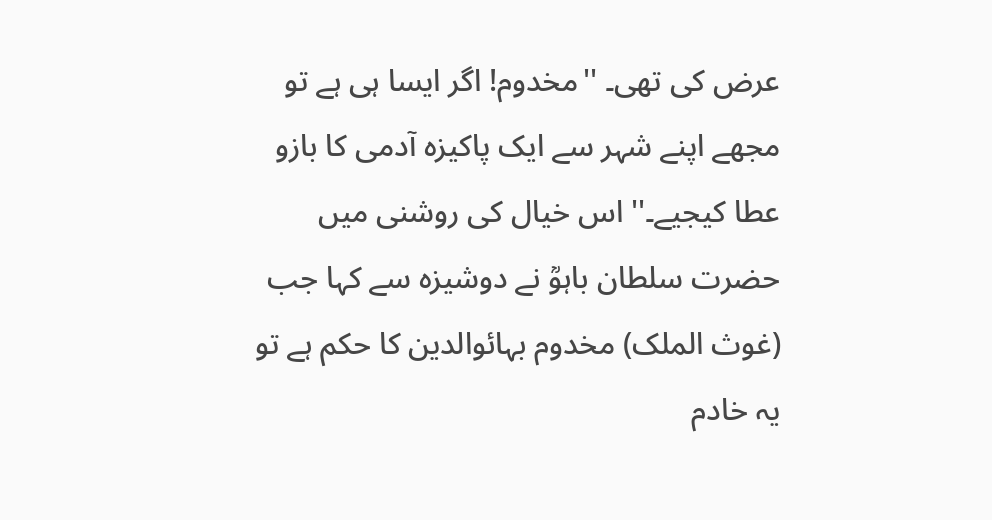عرض کی تھی۔ ''مخدوم! اگر ایسا ہی ہے تو مجھے اپنے شہر سے ایک پاکیزہ آدمی کا بازو عطا کیجیے۔'' اس خیال کی روشنی میں حضرت سلطان باہوؒ نے دوشیزہ سے کہا جب (غوث الملک) مخدوم بہائوالدین کا حکم ہے تو یہ خادم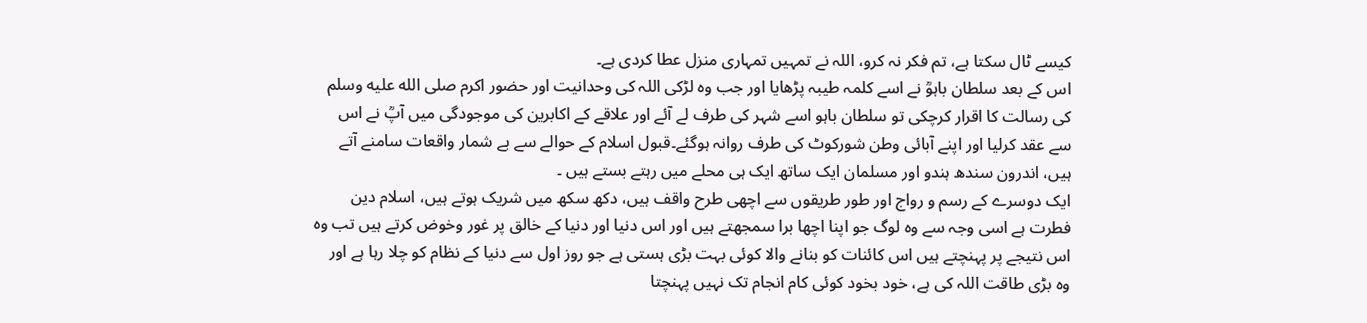کیسے ٹال سکتا ہے، تم فکر نہ کرو، اللہ نے تمہیں تمہاری منزل عطا کردی ہے۔
اس کے بعد سلطان باہوؒ نے اسے کلمہ طیبہ پڑھایا اور جب وہ لڑکی اللہ کی وحدانیت اور حضور اکرم صلى الله عليه وسلم کی رسالت کا اقرار کرچکی تو سلطان باہو اسے شہر کی طرف لے آئے اور علاقے کے اکابرین کی موجودگی میں آپؒ نے اس سے عقد کرلیا اور اپنے آبائی وطن شورکوٹ کی طرف روانہ ہوگئے۔قبول اسلام کے حوالے سے بے شمار واقعات سامنے آتے ہیں، اندرون سندھ ہندو اور مسلمان ایک ساتھ ایک ہی محلے میں رہتے بستے ہیں ۔
ایک دوسرے کے رسم و رواج اور طور طریقوں سے اچھی طرح واقف ہیں، دکھ سکھ میں شریک ہوتے ہیں، اسلام دین فطرت ہے اسی وجہ سے وہ لوگ جو اپنا اچھا برا سمجھتے ہیں اور اس دنیا اور دنیا کے خالق پر غور وخوض کرتے ہیں تب وہ اس نتیجے پر پہنچتے ہیں اس کائنات کو بنانے والا کوئی بہت بڑی ہستی ہے جو روز اول سے دنیا کے نظام کو چلا رہا ہے اور وہ بڑی طاقت اللہ کی ہے، خود بخود کوئی کام انجام تک نہیں پہنچتا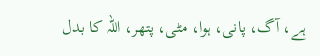ہے، آگ، پانی، ہوا، مٹی، پتھر، اللہ کا بدل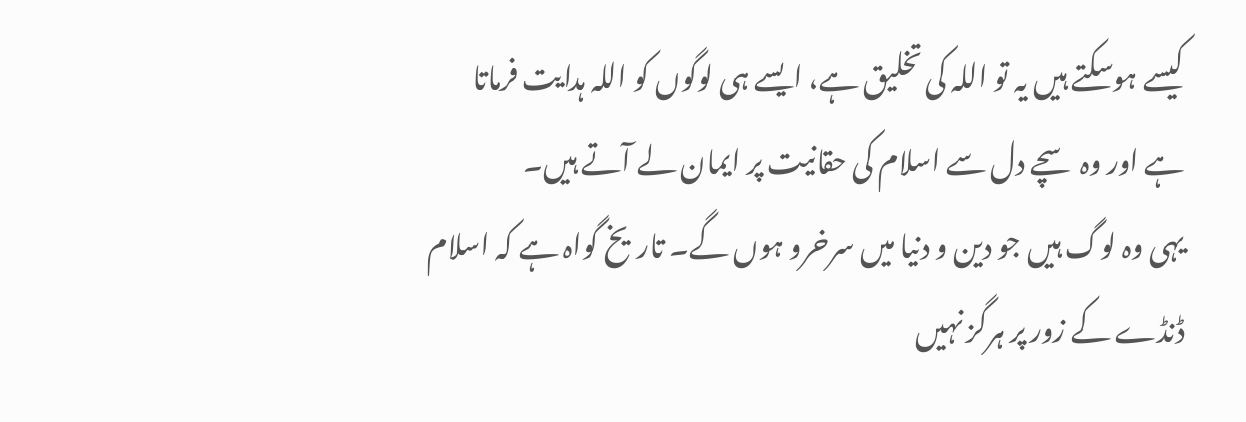کیسے ہوسکتے ہیں یہ تو اللہ کی تخلیق ہے، ایسے ہی لوگوں کو اللہ ہدایت فرماتا ہے اور وہ سچے دل سے اسلام کی حقانیت پر ایمان لے آتے ہیں۔
یہی وہ لوگ ہیں جو دین و دنیا میں سرخرو ہوں گے۔ تاریخ گواہ ہے کہ اسلام ڈنڈے کے زور پر ہرگز نہیں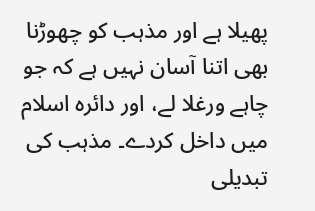پھیلا ہے اور مذہب کو چھوڑنا بھی اتنا آسان نہیں ہے کہ جو چاہے ورغلا لے، اور دائرہ اسلام میں داخل کردے۔ مذہب کی تبدیلی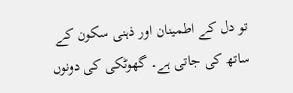تو دل کے اطمینان اور ذہنی سکون کے ساتھ کی جاتی ہے۔ گھوٹکی کی دونوں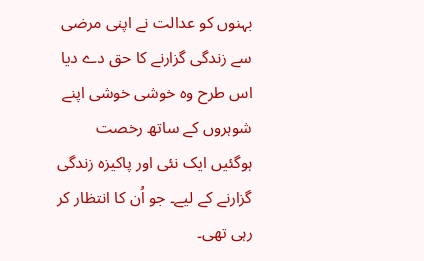بہنوں کو عدالت نے اپنی مرضی سے زندگی گزارنے کا حق دے دیا اس طرح وہ خوشی خوشی اپنے شوہروں کے ساتھ رخصت ہوگئیں ایک نئی اور پاکیزہ زندگی گزارنے کے لیے۔ جو اُن کا انتظار کر رہی تھی۔